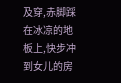及穿,赤脚踩在冰凉的地板上,快步冲到女儿的房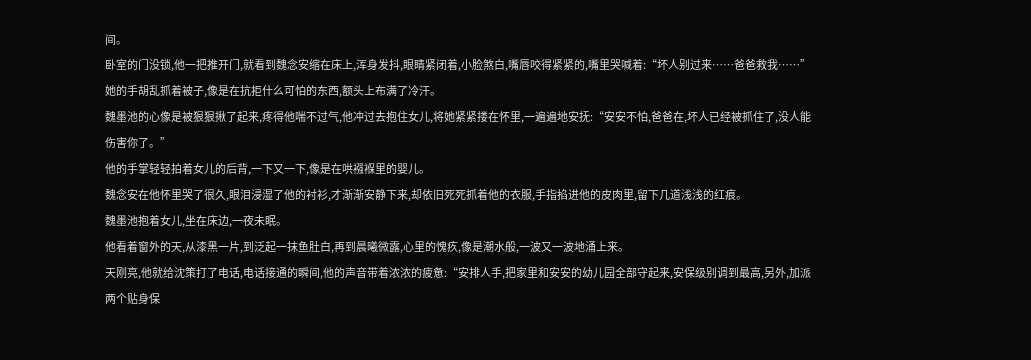间。
卧室的门没锁,他一把推开门,就看到魏念安缩在床上,浑身发抖,眼睛紧闭着,小脸煞白,嘴唇咬得紧紧的,嘴里哭喊着:“坏人别过来……爸爸救我……”
她的手胡乱抓着被子,像是在抗拒什么可怕的东西,额头上布满了冷汗。
魏墨池的心像是被狠狠揪了起来,疼得他喘不过气,他冲过去抱住女儿,将她紧紧搂在怀里,一遍遍地安抚:“安安不怕,爸爸在,坏人已经被抓住了,没人能伤害你了。”
他的手掌轻轻拍着女儿的后背,一下又一下,像是在哄襁褓里的婴儿。
魏念安在他怀里哭了很久,眼泪浸湿了他的衬衫,才渐渐安静下来,却依旧死死抓着他的衣服,手指掐进他的皮肉里,留下几道浅浅的红痕。
魏墨池抱着女儿,坐在床边,一夜未眠。
他看着窗外的天,从漆黑一片,到泛起一抹鱼肚白,再到晨曦微露,心里的愧疚,像是潮水般,一波又一波地涌上来。
天刚亮,他就给沈策打了电话,电话接通的瞬间,他的声音带着浓浓的疲惫:“安排人手,把家里和安安的幼儿园全部守起来,安保级别调到最高,另外,加派两个贴身保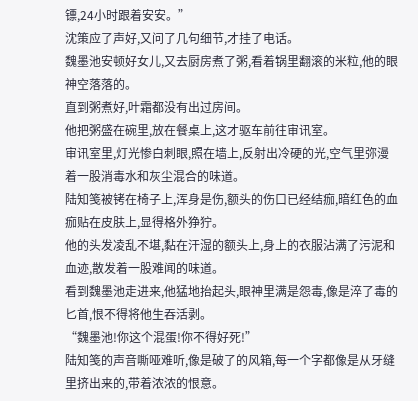镖,24小时跟着安安。”
沈策应了声好,又问了几句细节,才挂了电话。
魏墨池安顿好女儿,又去厨房煮了粥,看着锅里翻滚的米粒,他的眼神空落落的。
直到粥煮好,叶霜都没有出过房间。
他把粥盛在碗里,放在餐桌上,这才驱车前往审讯室。
审讯室里,灯光惨白刺眼,照在墙上,反射出冷硬的光,空气里弥漫着一股消毒水和灰尘混合的味道。
陆知笺被铐在椅子上,浑身是伤,额头的伤口已经结痂,暗红色的血痂贴在皮肤上,显得格外狰狞。
他的头发凌乱不堪,黏在汗湿的额头上,身上的衣服沾满了污泥和血迹,散发着一股难闻的味道。
看到魏墨池走进来,他猛地抬起头,眼神里满是怨毒,像是淬了毒的匕首,恨不得将他生吞活剥。
“魏墨池!你这个混蛋!你不得好死!”
陆知笺的声音嘶哑难听,像是破了的风箱,每一个字都像是从牙缝里挤出来的,带着浓浓的恨意。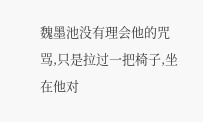魏墨池没有理会他的咒骂,只是拉过一把椅子,坐在他对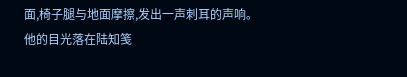面,椅子腿与地面摩擦,发出一声刺耳的声响。
他的目光落在陆知笺